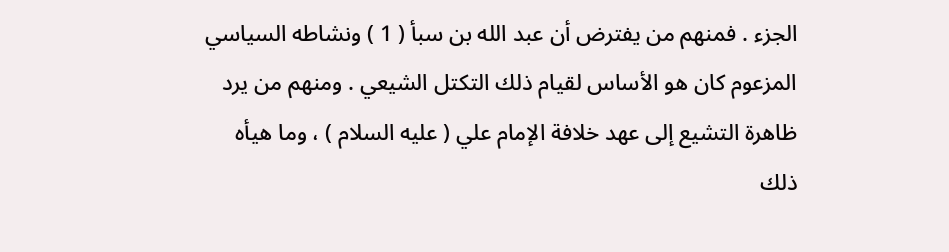الجزء . فمنهم من يفترض أن عبد الله بن سبأ ( 1 ) ونشاطه السياسي
المزعوم كان هو الأساس لقيام ذلك التكتل الشيعي . ومنهم من يرد
ظاهرة التشيع إلى عهد خلافة الإمام علي ( عليه السلام ) ، وما هيأه
ذلك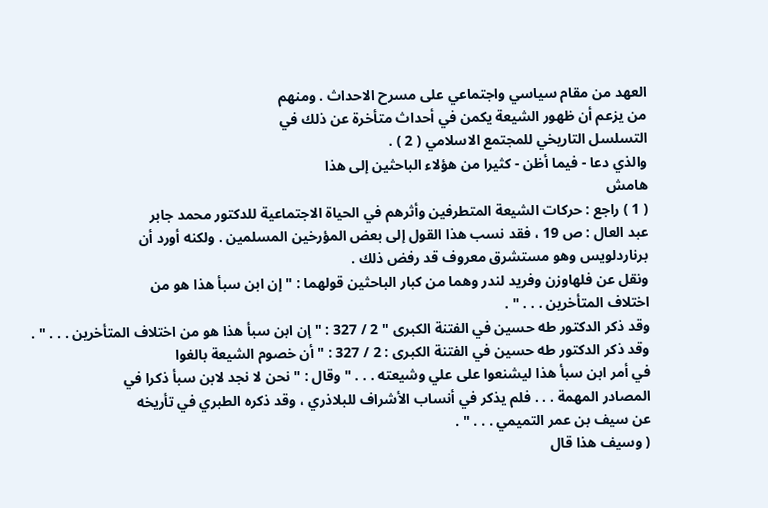العهد من مقام سياسي واجتماعي على مسرح الاحداث . ومنهم
من يزعم أن ظهور الشيعة يكمن في أحداث متأخرة عن ذلك في
التسلسل التاريخي للمجتمع الاسلامي ( 2 ) .
والذي دعا - فيما أظن - كثيرا من هؤلاء الباحثين إلى هذا
هامش
( 1 ) راجع : حركات الشيعة المتطرفين وأثرهم في الحياة الاجتماعية للدكتور محمد جابر
عبد العال : ص 19 ، فقد نسب هذا القول إلى بعض المؤرخين المسلمين . ولكنه أورد أن
برناردلويس وهو مستشرق معروف قد رفض ذلك .
ونقل عن فلهاوزن وفريد لندر وهما من كبار الباحثين قولهما : " إن ابن سبأ هذا هو من
اختلاف المتأخرين . . . " .
وقد ذكر الدكتور طه حسين في الفتنة الكبرى " 2 / 327 : " إن ابن سبأ هذا هو من اختلاف المتأخرين . . . " .
وقد ذكر الدكتور طه حسين في الفتنة الكبرى : 2 / 327 : " أن خصوم الشيعة بالغوا
في أمر ابن سبأ هذا ليشنعوا على علي وشيعته . . . " وقال : " نحن لا نجد لابن سبأ ذكرا في
المصادر المهمة . . . فلم يذكر في أنساب الأشراف للبلاذري ، وقد ذكره الطبري في تأريخه
عن سيف بن عمر التميمي . . . " .
( وسيف هذا قال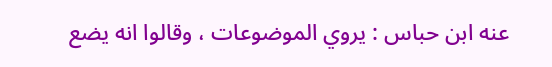عنه ابن حباس : يروي الموضوعات ، وقالوا انه يضع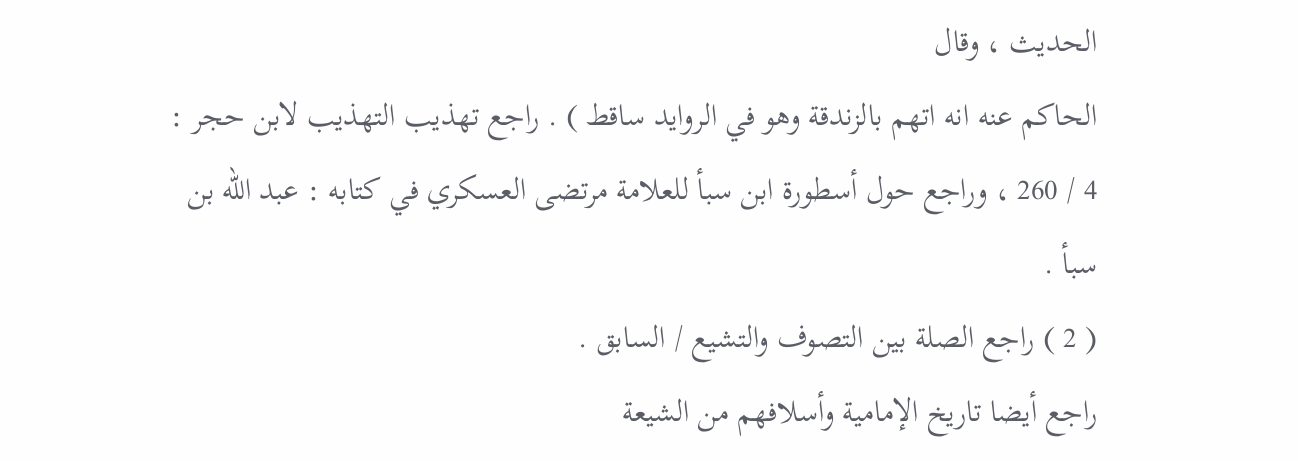الحديث ، وقال
الحاكم عنه انه اتهم بالزندقة وهو في الروايد ساقط ) . راجع تهذيب التهذيب لابن حجر :
4 / 260 ، وراجع حول أسطورة ابن سبأ للعلامة مرتضى العسكري في كتابه : عبد الله بن
سبأ .
( 2 ) راجع الصلة بين التصوف والتشيع / السابق .
راجع أيضا تاريخ الإمامية وأسلافهم من الشيعة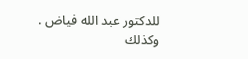للدكتور عبد الله فياض .
وكذلك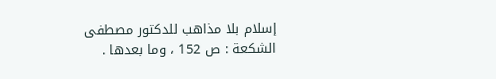إسلام بلا مذاهب للدكتور مصطفى الشكعة : ص 152 ، وما بعدها .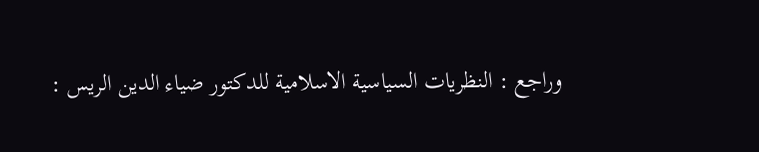وراجع : النظريات السياسية الاسلامية للدكتور ضياء الدين الريس :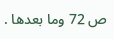ص 72 وما بعدها .